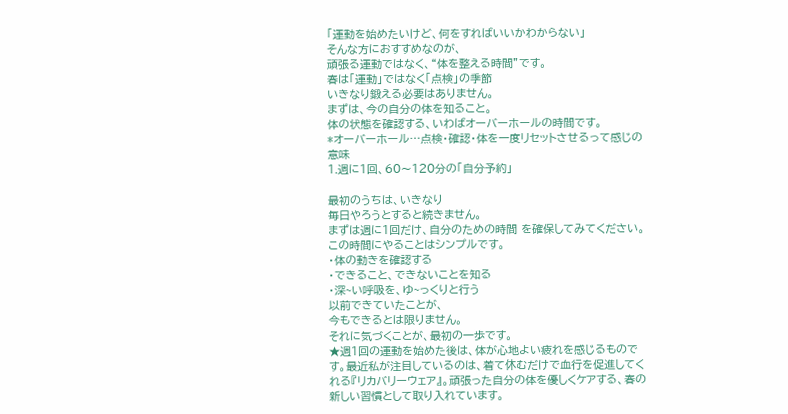「運動を始めたいけど、何をすればいいかわからない」
そんな方におすすめなのが、
頑張る運動ではなく、“体を整える時間”です。
春は「運動」ではなく「点検」の季節
いきなり鍛える必要はありません。
まずは、今の自分の体を知ること。
体の状態を確認する、いわばオーバーホールの時間です。
*オーバーホール…点検・確認・体を一度リセットさせるって感じの意味
1.週に1回、60〜120分の「自分予約」

最初のうちは、いきなり
毎日やろうとすると続きません。
まずは週に1回だけ、自分のための時間 を確保してみてください。
この時間にやることはシンプルです。
・体の動きを確認する
・できること、できないことを知る
・深~い呼吸を、ゆ~っくりと行う
以前できていたことが、
今もできるとは限りません。
それに気づくことが、最初の一歩です。
★週1回の運動を始めた後は、体が心地よい疲れを感じるものです。最近私が注目しているのは、着て休むだけで血行を促進してくれる『リカバリーウェア』。頑張った自分の体を優しくケアする、春の新しい習慣として取り入れています。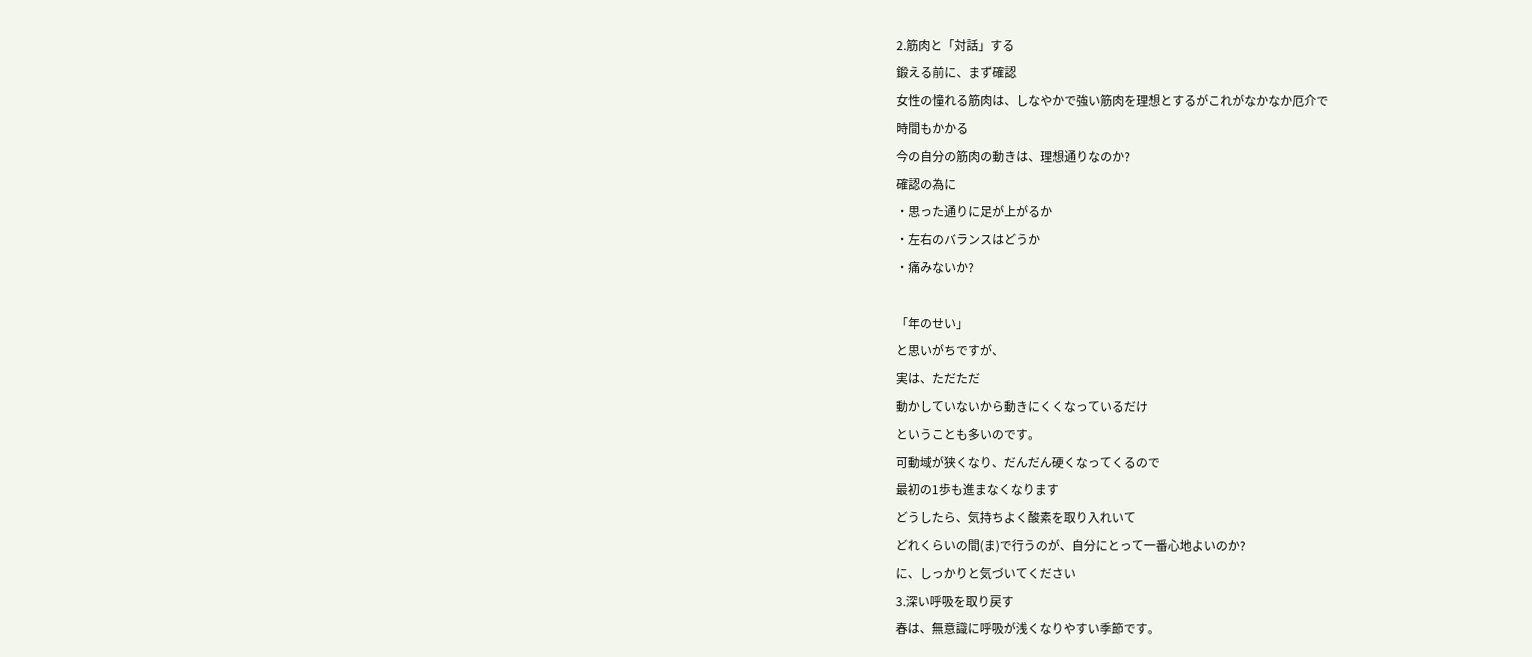2.筋肉と「対話」する
鍛える前に、まず確認
女性の憧れる筋肉は、しなやかで強い筋肉を理想とするがこれがなかなか厄介で
時間もかかる
今の自分の筋肉の動きは、理想通りなのか?
確認の為に
・思った通りに足が上がるか
・左右のバランスはどうか
・痛みないか?

「年のせい」
と思いがちですが、
実は、ただただ
動かしていないから動きにくくなっているだけ
ということも多いのです。
可動域が狭くなり、だんだん硬くなってくるので
最初の1歩も進まなくなります
どうしたら、気持ちよく酸素を取り入れいて
どれくらいの間(ま)で行うのが、自分にとって一番心地よいのか?
に、しっかりと気づいてください
3.深い呼吸を取り戻す
春は、無意識に呼吸が浅くなりやすい季節です。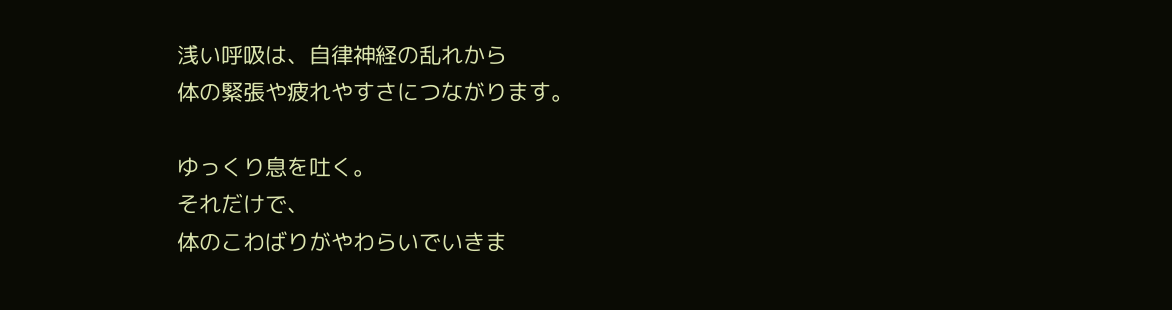浅い呼吸は、自律神経の乱れから
体の緊張や疲れやすさにつながります。

ゆっくり息を吐く。
それだけで、
体のこわばりがやわらいでいきま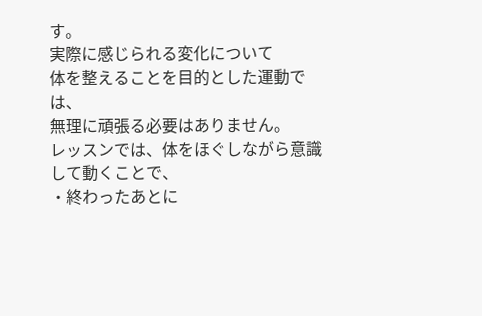す。
実際に感じられる変化について
体を整えることを目的とした運動では、
無理に頑張る必要はありません。
レッスンでは、体をほぐしながら意識して動くことで、
・終わったあとに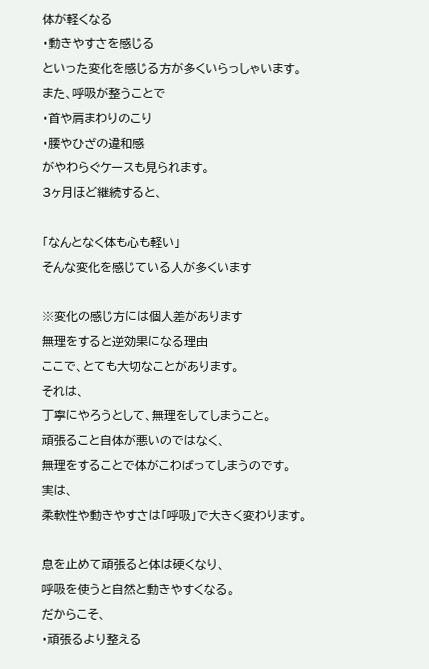体が軽くなる
・動きやすさを感じる
といった変化を感じる方が多くいらっしゃいます。
また、呼吸が整うことで
・首や肩まわりのこり
・腰やひざの違和感
がやわらぐケースも見られます。
3ヶ月ほど継続すると、

「なんとなく体も心も軽い」
そんな変化を感じている人が多くいます

※変化の感じ方には個人差があります
無理をすると逆効果になる理由
ここで、とても大切なことがあります。
それは、
丁寧にやろうとして、無理をしてしまうこと。
頑張ること自体が悪いのではなく、
無理をすることで体がこわばってしまうのです。
実は、
柔軟性や動きやすさは「呼吸」で大きく変わります。

息を止めて頑張ると体は硬くなり、
呼吸を使うと自然と動きやすくなる。
だからこそ、
・頑張るより整える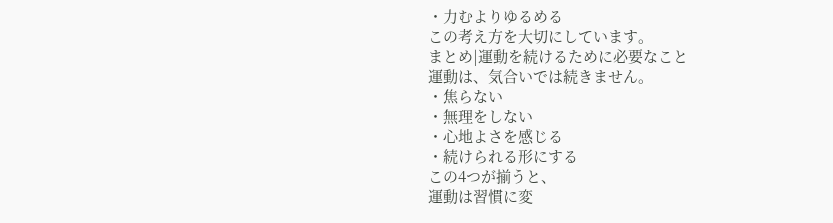・力むよりゆるめる
この考え方を大切にしています。
まとめ|運動を続けるために必要なこと
運動は、気合いでは続きません。
・焦らない
・無理をしない
・心地よさを感じる
・続けられる形にする
この4つが揃うと、
運動は習慣に変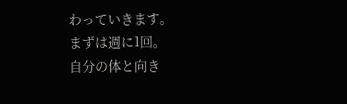わっていきます。
まずは週に1回。
自分の体と向き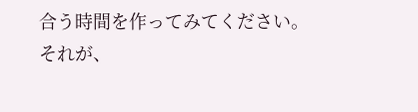合う時間を作ってみてください。
それが、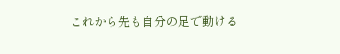これから先も自分の足で動ける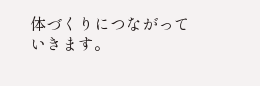体づくりにつながっていきます。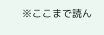※ここまで読ん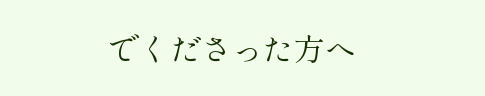でくださった方へ